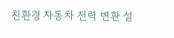친환경 자동차 전력 변환 설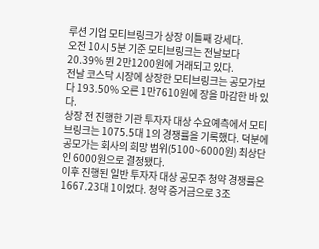루션 기업 모티브링크가 상장 이틀째 강세다.
오전 10시 5분 기준 모티브링크는 전날보다 20.39% 뛴 2만1200원에 거래되고 있다.
전날 코스닥 시장에 상장한 모티브링크는 공모가보다 193.50% 오른 1만7610원에 장을 마감한 바 있다.
상장 전 진행한 기관 투자자 대상 수요예측에서 모티브링크는 1075.5대 1의 경쟁률을 기록했다. 덕분에 공모가는 회사의 희망 범위(5100~6000원) 최상단인 6000원으로 결정됐다.
이후 진행된 일반 투자자 대상 공모주 청약 경쟁률은 1667.23대 1이었다. 청약 증거금으로 3조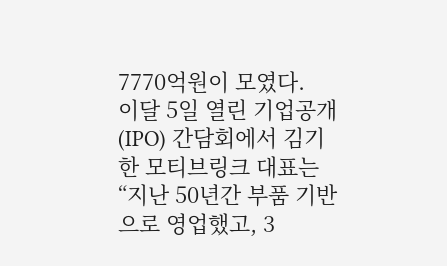7770억원이 모였다.
이달 5일 열린 기업공개(IPO) 간담회에서 김기한 모티브링크 대표는 “지난 50년간 부품 기반으로 영업했고, 3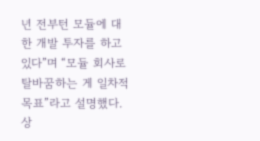년 전부턴 모듈에 대한 개발 투자를 하고 있다”며 “모듈 회사로 탈바꿈하는 게 일차적 목표”라고 설명했다.
상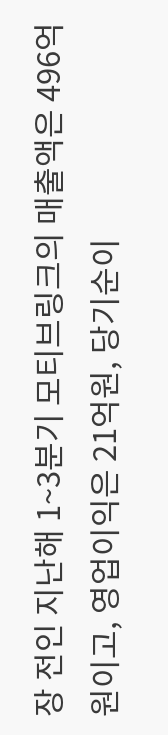장 전인 지난해 1~3분기 모티브링크의 매출액은 496억원이고, 영업이익은 21억원, 당기순이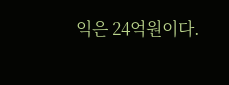익은 24억원이다.